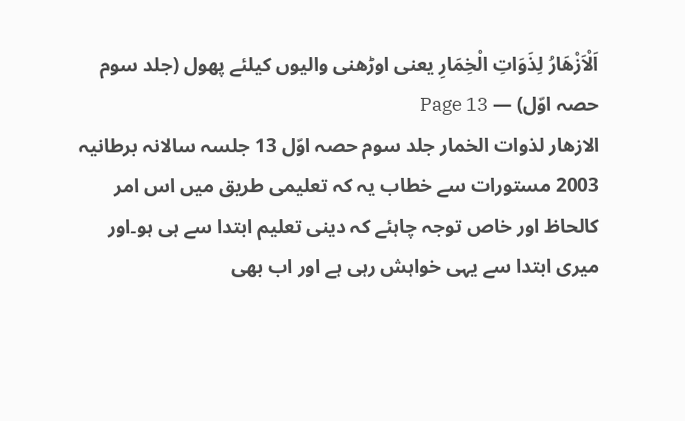اَلْاَزْھَارُ لِذَوَاتِ الْخِمَارِ یعنی اوڑھنی والیوں کیلئے پھول (جلد سوم حصہ اوّل) — Page 13
الازهار لذوات الخمار جلد سوم حصہ اوّل 13 جلسہ سالانہ برطانیہ 2003 مستورات سے خطاب یہ کہ تعلیمی طریق میں اس امر کالحاظ اور خاص توجہ چاہئے کہ دینی تعلیم ابتدا سے ہی ہو۔اور میری ابتدا سے یہی خواہش رہی ہے اور اب بھی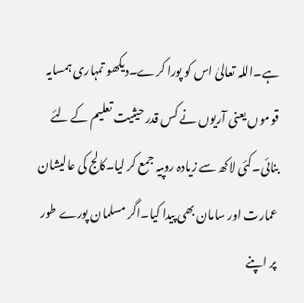ہے۔اللہ تعالیٰ اس کو پورا کرے۔دیکھو تمہاری ہمسایہ قوموں یعنی آریوں نے کس قدر حیثیت تعلیم کے لئے بنائی۔کئی لاکھ سے زیادہ روپیہ جمع کر لیا۔کالج کی عالیشان عمارت اور سامان بھی پیدا کیا۔اگر مسلمان پورے طور پر اپنے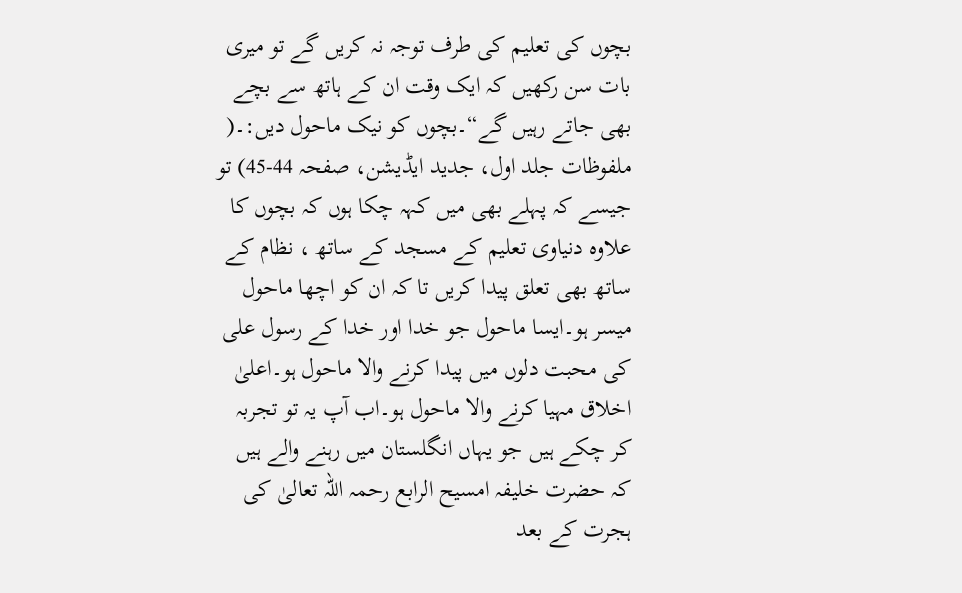بچوں کی تعلیم کی طرف توجہ نہ کریں گے تو میری بات سن رکھیں کہ ایک وقت ان کے ہاتھ سے بچے بھی جاتے رہیں گے“۔بچوں کو نیک ماحول دیں:۔( ملفوظات جلد اول، جدید ایڈیشن، صفحہ 44-45) تو جیسے کہ پہلے بھی میں کہہ چکا ہوں کہ بچوں کا علاوہ دنیاوی تعلیم کے مسجد کے ساتھ ، نظام کے ساتھ بھی تعلق پیدا کریں تا کہ ان کو اچھا ماحول میسر ہو۔ایسا ماحول جو خدا اور خدا کے رسول علی کی محبت دلوں میں پیدا کرنے والا ماحول ہو۔اعلیٰ اخلاق مہیا کرنے والا ماحول ہو۔اب آپ یہ تو تجربہ کر چکے ہیں جو یہاں انگلستان میں رہنے والے ہیں کہ حضرت خلیفہ امسیح الرابع رحمہ اللہ تعالیٰ کی ہجرت کے بعد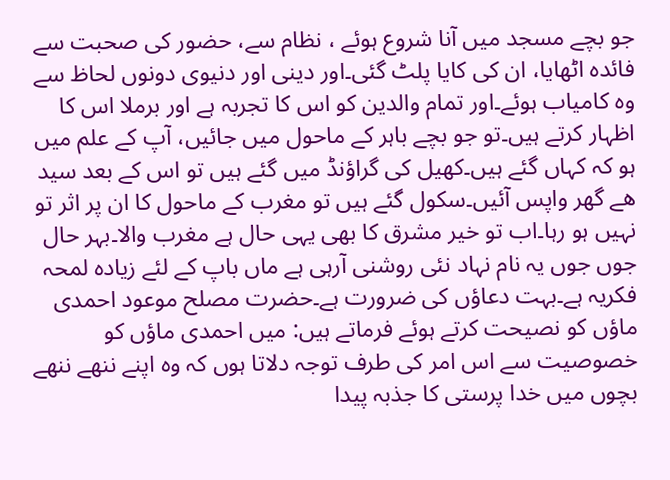جو بچے مسجد میں آنا شروع ہوئے ، نظام سے، حضور کی صحبت سے فائدہ اٹھایا، ان کی کایا پلٹ گئی۔اور دینی اور دنیوی دونوں لحاظ سے وہ کامیاب ہوئے۔اور تمام والدین کو اس کا تجربہ ہے اور برملا اس کا اظہار کرتے ہیں۔تو جو بچے باہر کے ماحول میں جائیں، آپ کے علم میں ہو کہ کہاں گئے ہیں۔کھیل کی گراؤنڈ میں گئے ہیں تو اس کے بعد سید ھے گھر واپس آئیں۔سکول گئے ہیں تو مغرب کے ماحول کا ان پر اثر تو نہیں ہو رہا۔اب تو خیر مشرق کا بھی یہی حال ہے مغرب والا۔بہر حال جوں جوں یہ نام نہاد نئی روشنی آرہی ہے ماں باپ کے لئے زیادہ لمحہ فکریہ ہے۔بہت دعاؤں کی ضرورت ہے۔حضرت مصلح موعود احمدی ماؤں کو نصیحت کرتے ہوئے فرماتے ہیں: میں احمدی ماؤں کو خصوصیت سے اس امر کی طرف توجہ دلاتا ہوں کہ وہ اپنے ننھے ننھے بچوں میں خدا پرستی کا جذبہ پیدا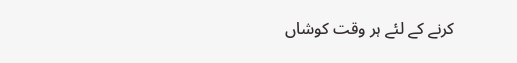کرنے کے لئے ہر وقت کوشاں